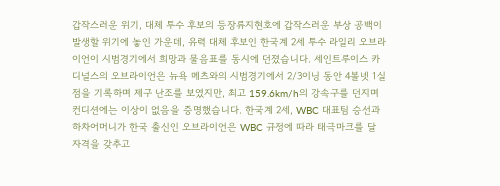갑작스러운 위기, 대체 투수 후보의 등장류지현호에 갑작스러운 부상 공백이 발생할 위기에 놓인 가운데, 유력 대체 후보인 한국계 2세 투수 라일리 오브라이언이 시범경기에서 희망과 물음표를 동시에 던졌습니다. 세인트루이스 카디널스의 오브라이언은 뉴욕 메츠와의 시범경기에서 2/3이닝 동안 4볼넷 1실점을 기록하며 제구 난조를 보였지만, 최고 159.6km/h의 강속구를 던지며 컨디션에는 이상이 없음을 증명했습니다. 한국계 2세, WBC 대표팀 승선과 하차어머니가 한국 출신인 오브라이언은 WBC 규정에 따라 태극마크를 달 자격을 갖추고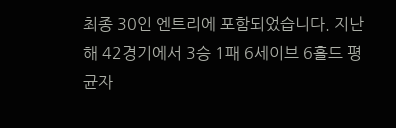최종 30인 엔트리에 포함되었습니다. 지난해 42경기에서 3승 1패 6세이브 6홀드 평균자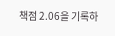책점 2.06을 기록하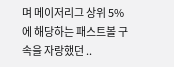며 메이저리그 상위 5%에 해당하는 패스트볼 구속을 자랑했던 ..